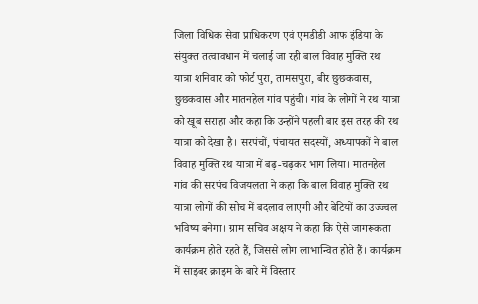जिला विधिक सेवा प्राधिकरण एवं एमडीडी आफ इंडिया के संयुक्त तत्वावधान में चलाई जा रही बाल विवाह मुक्ति रथ यात्रा शनिवार को फोर्ट पुरा, तामसपुरा, बीर छुछकवास, छुछकवास और मातनहेल गांव पहुंची। गांव के लोगों ने रथ यात्रा को खूब सराहा और कहा कि उन्होंने पहली बार इस तरह की रथ यात्रा को देखा है। सरपंचों, पंचायत सदस्यों, अध्यापकों ने बाल विवाह मुक्ति रथ यात्रा में बढ़-चढ़कर भाग लिया। मातनहेल गांव की सरपंच विजयलता ने कहा कि बाल विवाह मुक्ति रथ यात्रा लोगों की सोच में बदलाव लाएगी और बेटियों का उज्ज्वल भविष्य बनेगा। ग्राम सचिव अक्षय ने कहा कि ऐसे जागरूकता कार्यक्रम होते रहते हैं, जिससे लोग लाभान्वित होते हैं। कार्यक्रम में साइबर क्राइम के बारे में विस्तार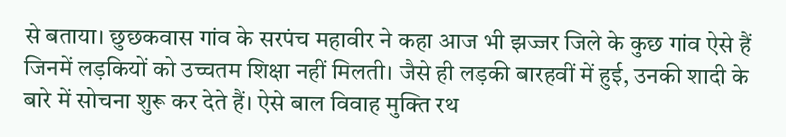से बताया। छुछकवास गांव के सरपंच महावीर ने कहा आज भी झज्जर जिले के कुछ गांव ऐसे हैं जिनमें लड़कियों को उच्चतम शिक्षा नहीं मिलती। जैसे ही लड़की बारहवीं में हुई, उनकी शादी के बारे में सोचना शुरू कर देते हैं। ऐसे बाल विवाह मुक्ति रथ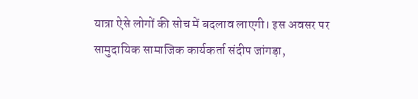यात्रा ऐसे लोगों की सोच में बदलाव लाएगी। इस अवसर पर सामुदायिक सामाजिक कार्यकर्ता संदीप जांगड़ा,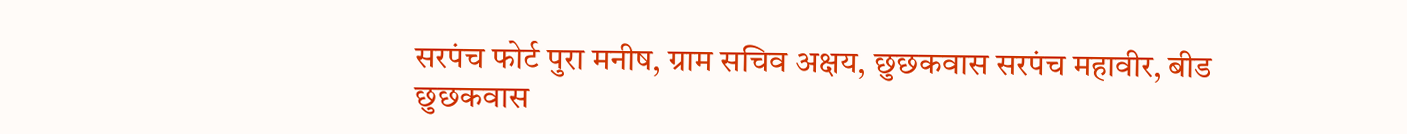सरपंच फोर्ट पुरा मनीष, ग्राम सचिव अक्षय, छुछकवास सरपंच महावीर, बीड छुछकवास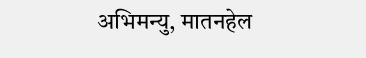अभिमन्यु, मातनहेल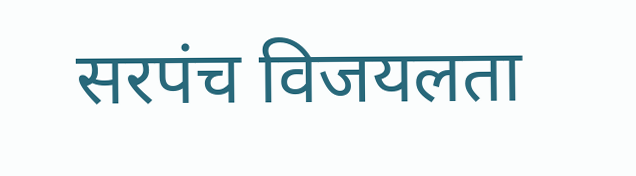सरपंच विजयलता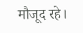मौजूद रहे।